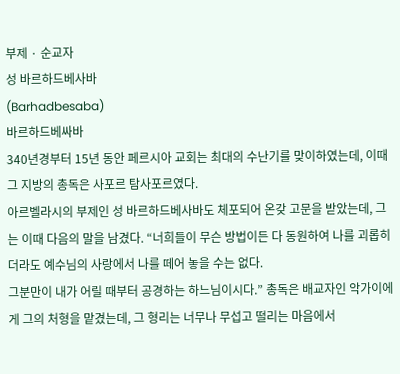부제 · 순교자
성 바르하드베사바
(Barhadbesaba)
바르하드베싸바
340년경부터 15년 동안 페르시아 교회는 최대의 수난기를 맞이하였는데, 이때 그 지방의 총독은 사포르 탐사포르였다.
아르벨라시의 부제인 성 바르하드베사바도 체포되어 온갖 고문을 받았는데, 그는 이때 다음의 말을 남겼다. “너희들이 무슨 방법이든 다 동원하여 나를 괴롭히더라도 예수님의 사랑에서 나를 떼어 놓을 수는 없다.
그분만이 내가 어릴 때부터 공경하는 하느님이시다.” 총독은 배교자인 악가이에게 그의 처형을 맡겼는데, 그 형리는 너무나 무섭고 떨리는 마음에서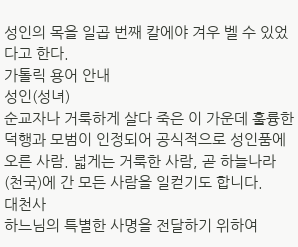성인의 목을 일곱 번째 칼에야 겨우 벨 수 있었다고 한다.
가톨릭 용어 안내
성인(성녀)
순교자나 거룩하게 살다 죽은 이 가운데 훌륭한 덕행과 모범이 인정되어 공식적으로 성인품에 오른 사람. 넓게는 거룩한 사람, 곧 하늘나라(천국)에 간 모든 사람을 일컫기도 합니다.
대천사
하느님의 특별한 사명을 전달하기 위하여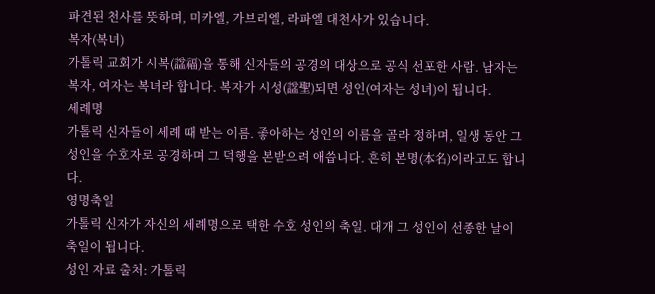파견된 천사를 뜻하며, 미카엘, 가브리엘, 라파엘 대천사가 있습니다.
복자(복녀)
가톨릭 교회가 시복(諡福)을 통해 신자들의 공경의 대상으로 공식 선포한 사람. 남자는 복자, 여자는 복녀라 합니다. 복자가 시성(諡聖)되면 성인(여자는 성녀)이 됩니다.
세례명
가톨릭 신자들이 세례 때 받는 이름. 좋아하는 성인의 이름을 골라 정하며, 일생 동안 그 성인을 수호자로 공경하며 그 덕행을 본받으려 애씁니다. 흔히 본명(本名)이라고도 합니다.
영명축일
가톨릭 신자가 자신의 세례명으로 택한 수호 성인의 축일. 대개 그 성인이 선종한 날이 축일이 됩니다.
성인 자료 출처: 가톨릭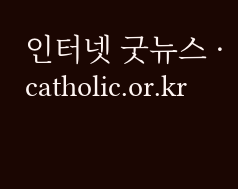인터넷 굿뉴스 · catholic.or.kr